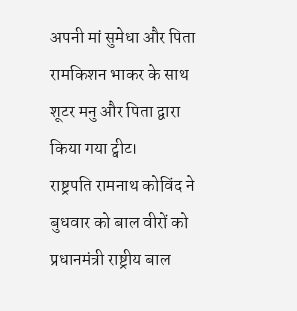अपनी मां सुमेधा और पिता रामकिशन भाकर के साथ शूटर मनु और पिता द्वारा किया गया ट्वीट।
राष्ट्रपति रामनाथ कोविंद ने बुधवार को बाल वीरों को प्रधानमंत्री राष्ट्रीय बाल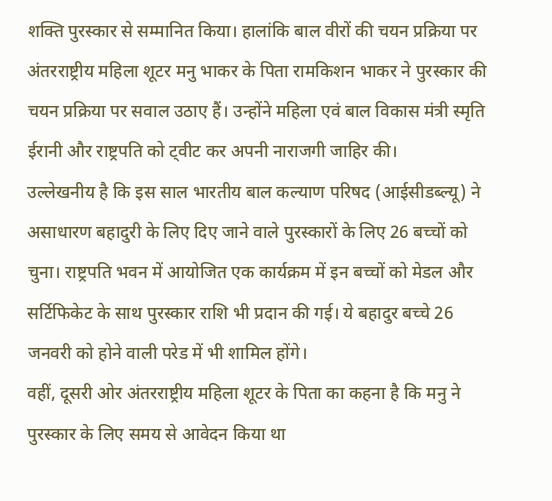शक्ति पुरस्कार से सम्मानित किया। हालांकि बाल वीरों की चयन प्रक्रिया पर अंतरराष्ट्रीय महिला शूटर मनु भाकर के पिता रामकिशन भाकर ने पुरस्कार की चयन प्रक्रिया पर सवाल उठाए हैं। उन्होंने महिला एवं बाल विकास मंत्री स्मृति ईरानी और राष्ट्रपति को ट्वीट कर अपनी नाराजगी जाहिर की।
उल्लेखनीय है कि इस साल भारतीय बाल कल्याण परिषद (आईसीडब्ल्यू) ने असाधारण बहादुरी के लिए दिए जाने वाले पुरस्कारों के लिए 26 बच्चों को चुना। राष्ट्रपति भवन में आयोजित एक कार्यक्रम में इन बच्चों को मेडल और सर्टिफिकेट के साथ पुरस्कार राशि भी प्रदान की गई। ये बहादुर बच्चे 26 जनवरी को होने वाली परेड में भी शामिल होंगे।
वहीं, दूसरी ओर अंतरराष्ट्रीय महिला शूटर के पिता का कहना है कि मनु ने पुरस्कार के लिए समय से आवेदन किया था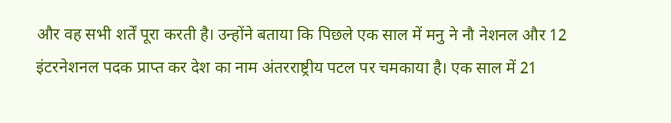और वह सभी शर्तें पूरा करती है। उन्होंने बताया कि पिछले एक साल में मनु ने नौ नेशनल और 12 इंटरनेशनल पदक प्राप्त कर देश का नाम अंतरराष्ट्रीय पटल पर चमकाया है। एक साल में 21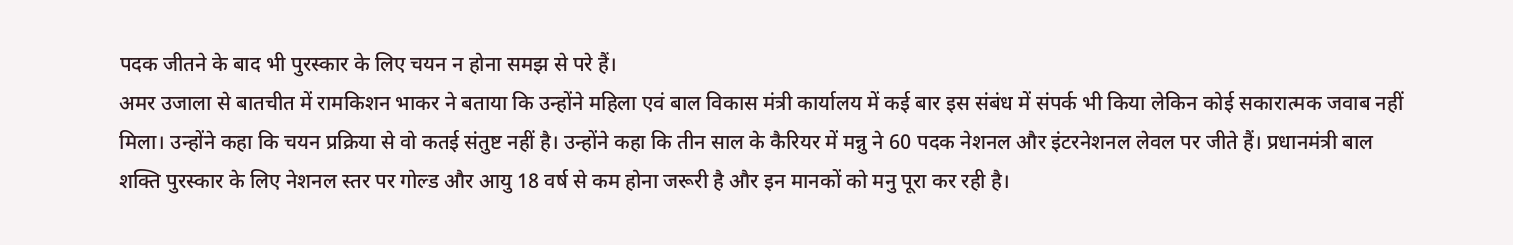पदक जीतने के बाद भी पुरस्कार के लिए चयन न होना समझ से परे हैं।
अमर उजाला से बातचीत में रामकिशन भाकर ने बताया कि उन्होंने महिला एवं बाल विकास मंत्री कार्यालय में कई बार इस संबंध में संपर्क भी किया लेकिन कोई सकारात्मक जवाब नहीं मिला। उन्होंने कहा कि चयन प्रक्रिया से वो कतई संतुष्ट नहीं है। उन्होंने कहा कि तीन साल के कैरियर में मन्नु ने 60 पदक नेशनल और इंटरनेशनल लेवल पर जीते हैं। प्रधानमंत्री बाल शक्ति पुरस्कार के लिए नेशनल स्तर पर गोल्ड और आयु 18 वर्ष से कम होना जरूरी है और इन मानकों को मनु पूरा कर रही है।